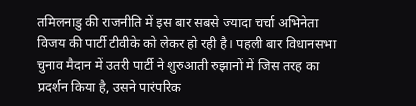तमिलनाडु की राजनीति में इस बार सबसे ज्यादा चर्चा अभिनेता विजय की पार्टी टीवीके को लेकर हो रही है। पहली बार विधानसभा चुनाव मैदान में उतरी पार्टी ने शुरुआती रुझानों में जिस तरह का प्रदर्शन किया है, उसने पारंपरिक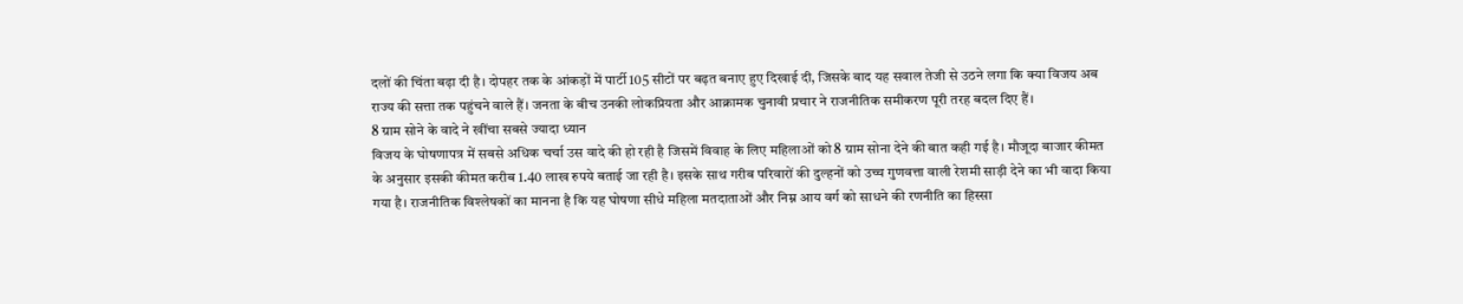दलों की चिंता बढ़ा दी है। दोपहर तक के आंकड़ों में पार्टी 105 सीटों पर बढ़त बनाए हुए दिखाई दी, जिसके बाद यह सवाल तेजी से उठने लगा कि क्या विजय अब राज्य की सत्ता तक पहुंचने वाले हैं। जनता के बीच उनकी लोकप्रियता और आक्रामक चुनावी प्रचार ने राजनीतिक समीकरण पूरी तरह बदल दिए हैं।
8 ग्राम सोने के वादे ने खींचा सबसे ज्यादा ध्यान
विजय के घोषणापत्र में सबसे अधिक चर्चा उस वादे की हो रही है जिसमें विवाह के लिए महिलाओं को 8 ग्राम सोना देने की बात कही गई है। मौजूदा बाजार कीमत के अनुसार इसकी कीमत करीब 1.40 लाख रुपये बताई जा रही है। इसके साथ गरीब परिवारों की दुल्हनों को उच्च गुणवत्ता वाली रेशमी साड़ी देने का भी वादा किया गया है। राजनीतिक विश्लेषकों का मानना है कि यह घोषणा सीधे महिला मतदाताओं और निम्न आय वर्ग को साधने की रणनीति का हिस्सा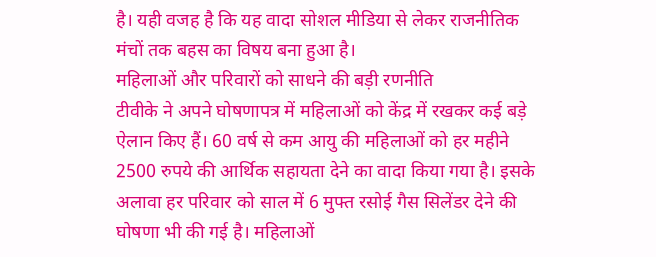है। यही वजह है कि यह वादा सोशल मीडिया से लेकर राजनीतिक मंचों तक बहस का विषय बना हुआ है।
महिलाओं और परिवारों को साधने की बड़ी रणनीति
टीवीके ने अपने घोषणापत्र में महिलाओं को केंद्र में रखकर कई बड़े ऐलान किए हैं। 60 वर्ष से कम आयु की महिलाओं को हर महीने 2500 रुपये की आर्थिक सहायता देने का वादा किया गया है। इसके अलावा हर परिवार को साल में 6 मुफ्त रसोई गैस सिलेंडर देने की घोषणा भी की गई है। महिलाओं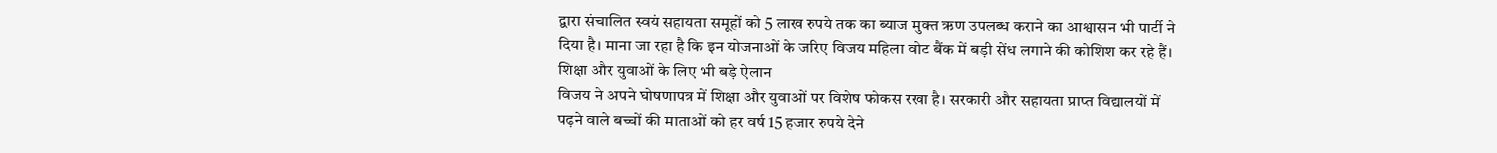द्वारा संचालित स्वयं सहायता समूहों को 5 लाख रुपये तक का ब्याज मुक्त ऋण उपलब्ध कराने का आश्वासन भी पार्टी ने दिया है। माना जा रहा है कि इन योजनाओं के जरिए विजय महिला वोट बैंक में बड़ी सेंध लगाने की कोशिश कर रहे हैं।
शिक्षा और युवाओं के लिए भी बड़े ऐलान
विजय ने अपने घोषणापत्र में शिक्षा और युवाओं पर विशेष फोकस रखा है। सरकारी और सहायता प्राप्त विद्यालयों में पढ़ने वाले बच्चों की माताओं को हर वर्ष 15 हजार रुपये देने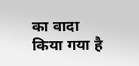का वादा किया गया है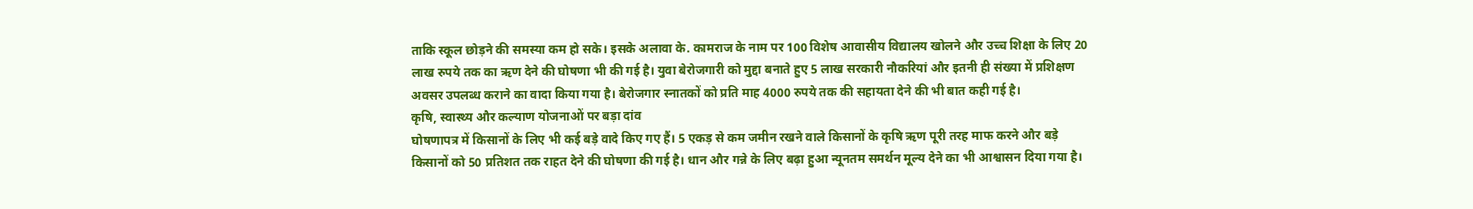ताकि स्कूल छोड़ने की समस्या कम हो सके। इसके अलावा के. कामराज के नाम पर 100 विशेष आवासीय विद्यालय खोलने और उच्च शिक्षा के लिए 20 लाख रुपये तक का ऋण देने की घोषणा भी की गई है। युवा बेरोजगारी को मुद्दा बनाते हुए 5 लाख सरकारी नौकरियां और इतनी ही संख्या में प्रशिक्षण अवसर उपलब्ध कराने का वादा किया गया है। बेरोजगार स्नातकों को प्रति माह 4000 रुपये तक की सहायता देने की भी बात कही गई है।
कृषि, स्वास्थ्य और कल्याण योजनाओं पर बड़ा दांव
घोषणापत्र में किसानों के लिए भी कई बड़े वादे किए गए हैं। 5 एकड़ से कम जमीन रखने वाले किसानों के कृषि ऋण पूरी तरह माफ करने और बड़े किसानों को 50 प्रतिशत तक राहत देने की घोषणा की गई है। धान और गन्ने के लिए बढ़ा हुआ न्यूनतम समर्थन मूल्य देने का भी आश्वासन दिया गया है।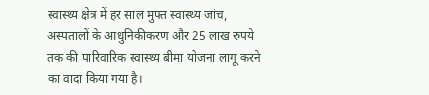स्वास्थ्य क्षेत्र में हर साल मुफ्त स्वास्थ्य जांच, अस्पतालों के आधुनिकीकरण और 25 लाख रुपये तक की पारिवारिक स्वास्थ्य बीमा योजना लागू करने का वादा किया गया है।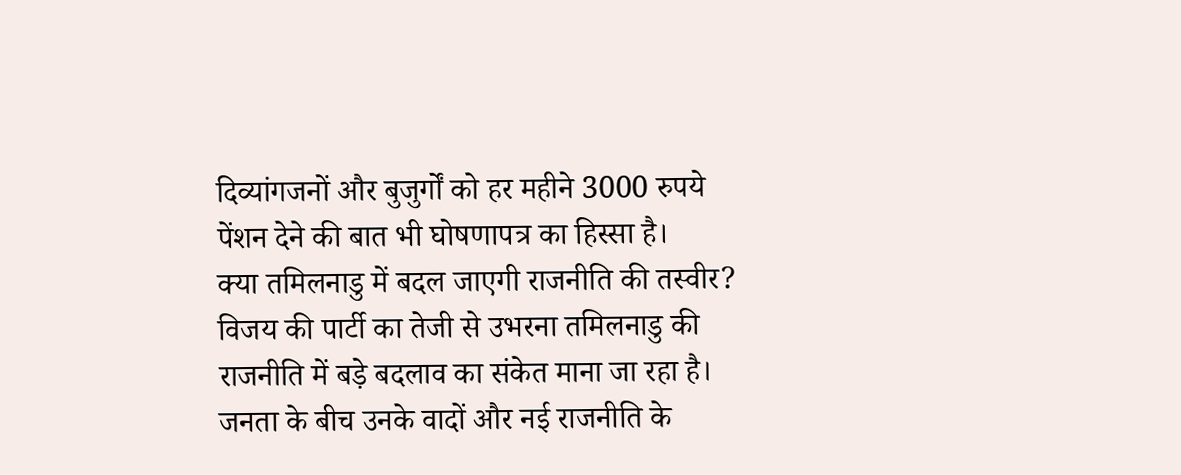दिव्यांगजनों और बुजुर्गों को हर महीने 3000 रुपये पेंशन देने की बात भी घोषणापत्र का हिस्सा है।
क्या तमिलनाडु में बदल जाएगी राजनीति की तस्वीर?
विजय की पार्टी का तेजी से उभरना तमिलनाडु की राजनीति में बड़े बदलाव का संकेत माना जा रहा है। जनता के बीच उनके वादों और नई राजनीति के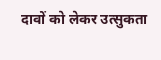दावों को लेकर उत्सुकता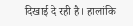दिखाई दे रही है। हालांकि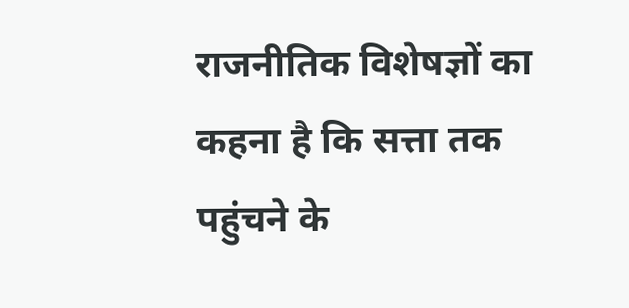राजनीतिक विशेषज्ञों का कहना है कि सत्ता तक पहुंचने के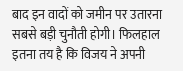बाद इन वादों को जमीन पर उतारना सबसे बड़ी चुनौती होगी। फिलहाल इतना तय है कि विजय ने अपनी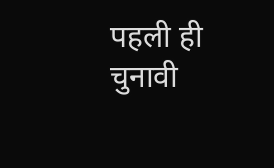पहली ही चुनावी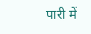पारी में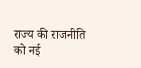राज्य की राजनीति को नई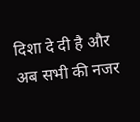दिशा दे दी है और अब सभी की नजर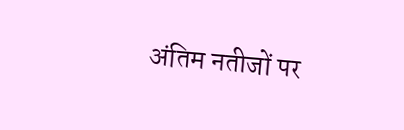अंतिम नतीजों पर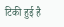टिकी हुई है